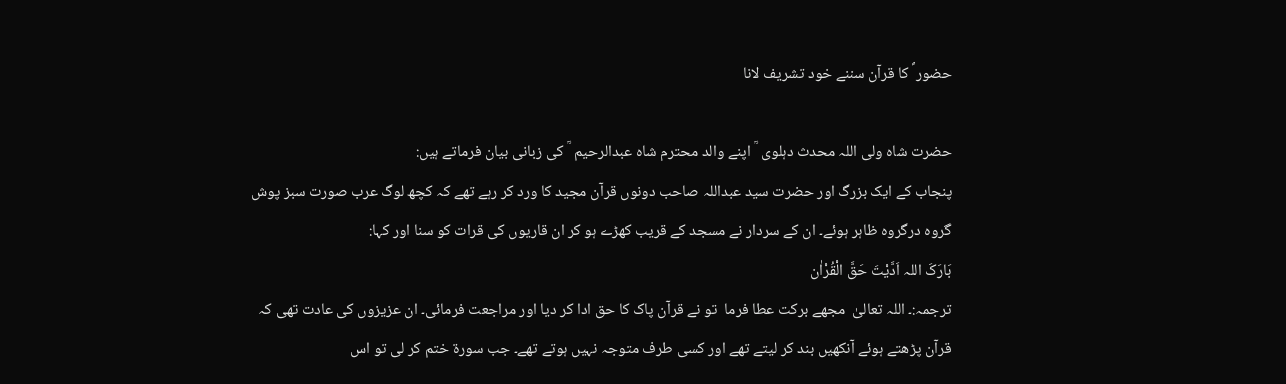حضور ؐ کا قرآن سننے خود تشریف لانا

حضرت شاہ ولی اللہ محدث دہلوی  ؒ اپنے والد محترم شاہ عبدالرحیم  ؒ کی زبانی بیان فرماتے ہیں:
پنجاب کے ایک بزرگ اور حضرت سید عبداللہ صاحب دونوں قرآن مجید کا ورد کر رہے تھے کہ کچھ لوگ عرب صورت سبز پوش گروہ درگروہ ظاہر ہوئے۔ ان کے سردار نے مسجد کے قریب کھڑے ہو کر ان قاریوں کی قرات کو سنا اور کہا:
بَارَکَ اللہ اَدَّیْتَ حَقَّ الْقُرْاٰن
ترجمہ:۔ اللہ تعالیٰ  مجھے برکت عطا فرما  تو نے قرآن پاک کا حق ادا کر دیا اور مراجعت فرمائی۔ ان عزیزوں کی عادت تھی کہ قرآن پڑھتے ہوئے آنکھیں بند کر لیتے تھے اور کسی طرف متوجہ نہیں ہوتے تھے۔ جب سورۃ ختم کر لی تو اس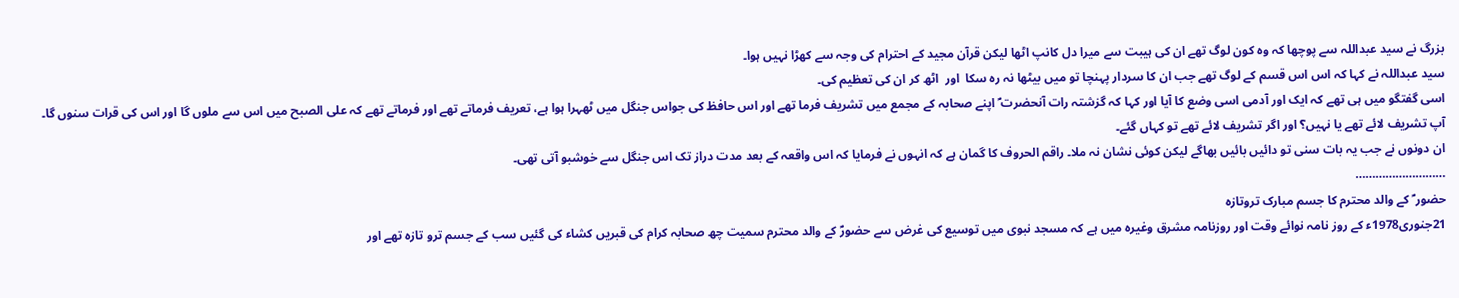بزرگ نے سید عبداللہ سے پوچھا کہ وہ کون لوگ تھے ان کی ہیبت سے میرا دل کانپ اٹھا لیکن قرآن مجید کے احترام کی وجہ سے کھڑا نہیں ہوا۔
سید عبداللہ نے کہا کہ اس اس قسم کے لوگ تھے جب ان کا سردار پہنچا تو میں بیٹھا نہ رہ سکا  اور  اٹھ کر ان کی تعظیم کی۔
اسی گفتگو میں ہی تھے کہ ایک اور آدمی اسی وضع کا آیا اور کہا کہ گزشتہ رات آنحضرت ؐ اپنے صحابہ کے مجمع میں تشریف فرما تھے اور اس حافظ کی جواس جنگل میں ٹھہرا ہوا ہے، تعریف فرماتے تھے اور فرماتے تھے کہ علی الصبح میں اس سے ملوں گا اور اس کی قرات سنوں گا۔ آپ تشریف لائے تھے یا نہیں؟ اور اگر تشریف لائے تھے تو کہاں گئے۔
ان دونوں نے جب یہ بات سنی تو دائیں بائیں بھاگے لیکن کوئی نشان نہ ملا۔ راقم الحروف کا گمان ہے کہ انہوں نے فرمایا کہ اس واقعہ کے بعد مدت دراز تک اس جنگل سے خوشبو آتی تھی۔
………………………
حضور ؐ کے والد محترم کا جسم مبارک تروتازہ
21جنوری1978ء کے روز نامہ نوائے وقت اور روزنامہ مشرق وغیرہ میں ہے کہ مسجد نبوی میں توسیع کی غرض سے حضورؐ کے والد محترم سمیت چھ صحابہ کرام کی قبریں کشاء کی گئیں سب کے جسم ترو تازہ تھے اور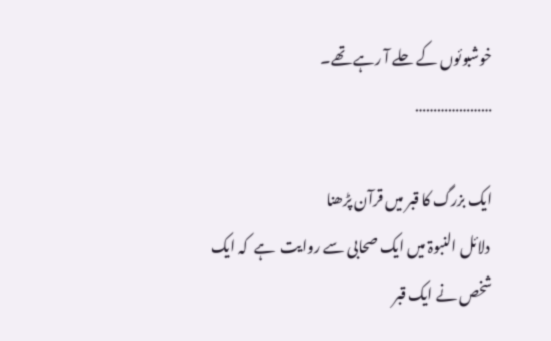خوشبوئوں کے حلے آ رہے تھے۔
…………………

ایک بزرگ کا قبر میں قرآن پڑھنا
 دلائل النبوۃ میں ایک صحابی سے روایت  ہے  کہ ایک شخص نے ایک قبر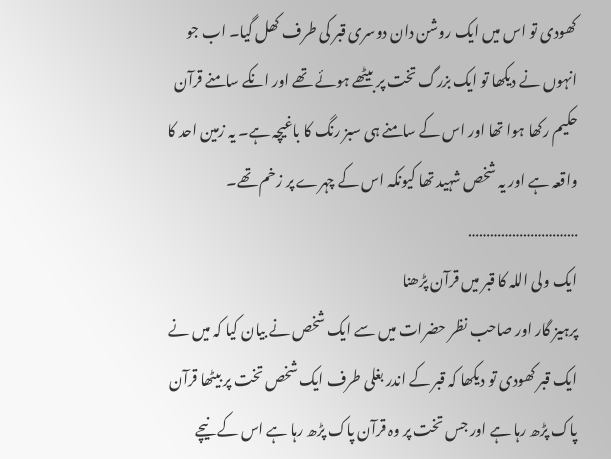کھودی تو اس میں ایک روشن دان دوسری قبر کی طرف کھل گیا۔ اب جو انہوں نے دیکھا تو ایک بزرگ تخت پر بیٹھے ہوئے تھے اور انکے سامنے قرآن حکیم رکھا ہوا تھا اور اس کے سامنے ہی سبز رنگ کا باغیچہ ہے۔ یہ زمین احد کا واقعہ ہے اور یہ شخص شہید تھا کیونکہ اس کے چہرے پر زخم تھے۔
…………………………
ایک ولی اللہ کا قبر میں قرآن پڑھنا
پرہیز گار اور صاحب نظر حضرات میں سے ایک شخص نے بیان کیا کہ میں نے ایک قبر کھودی تو دیکھا کہ قبر کے اندر بغلی طرف ایک شخص تخت پر بیٹھا قرآن پاک پڑھ رہا ہے اور جس تخت پر وہ قرآن پاک پڑھ رہا ہے اس کے نیچے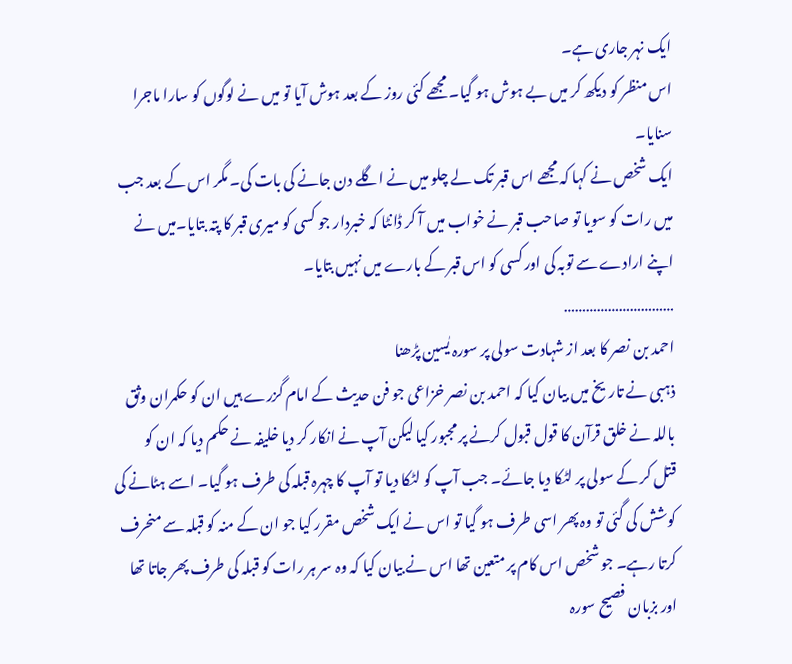ایک نہر جاری ہے۔
اس منظر کو دیکھ کر میں بے ہوش ہو گیا۔ مجھے کئی روز کے بعد ہوش آیا تو میں نے لوگوں کو سارا ماجرا سنایا۔
ایک شخص نے کہا کہ مجھے اس قبر تک لے چلو میں نے اگلے دن جانے کی بات کی۔ مگر اس کے بعد جب میں رات کو سویا تو صاحب قبر نے خواب میں آ کر ڈانٹا کہ خبردار جو کسی کو میری قبر کا پتہ بتایا۔میں نے اپنے ارادے سے توبہ کی اور کسی کو اس قبر کے بارے میں نہیں بتایا۔
…………………………
احمد بن نصر کا بعد از شہادت سولی پر سورہ یٰسین پڑھنا
ذہبی نے تاریخ میں بیان کیا کہ احمد بن نصر خزاعی جو فن حدیث کے امام گزرے ہیں ان کو حکمران وثق باللہ نے خلق قرآن کا قول قبول کرنے پر مجبور کیا لیکن آپ نے انکار کر دیا خلیفہ نے حکم دیا کہ ان کو قتل کر کے سولی پر لٹکا دیا جائے۔ جب آپ کو لٹکا دیا تو آپ کا چہرہ قبلہ کی طرف ہو گیا۔ اسے ہٹانے کی کوشش کی گئی تو وہ پھر اسی طرف ہو گیا تو اس نے ایک شخص مقرر کیا جو ان کے منہ کو قبلہ سے منحرف کرتا رہے۔ جو شخص اس کام پر متعین تھا اس نے بیان کیا کہ وہ سر ہر رات کو قبلہ کی طرف پھر جاتا تھا اور بزبان فصیح سورہ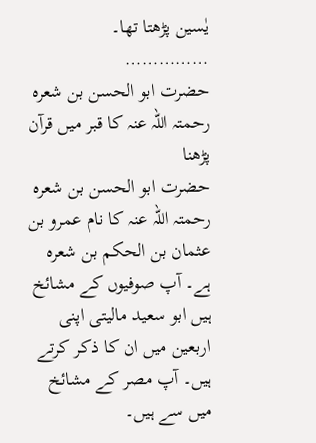یٰسین پڑھتا تھا۔
……………
حضرت ابو الحسن بن شعرہ رحمتہ اللہ عنہ کا قبر میں قرآن پڑھنا
حضرت ابو الحسن بن شعرہ رحمتہ اللہ عنہ کا نام عمرو بن عثمان بن الحکم بن شعرہ ہے۔ آپ صوفیوں کے مشائخ ہیں ابو سعید مالیتی اپنی اربعین میں ان کا ذکر کرتے ہیں۔ آپ مصر کے مشائخ میں سے ہیں۔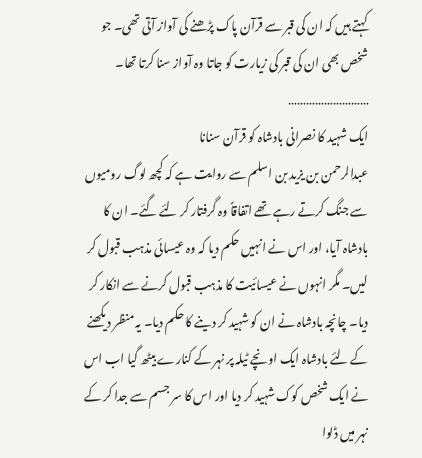کہتے ہیں کہ ان کی قبر سے قرآن پاک پڑھنے کی آواز آتی تھی۔ جو شخص بھی ان کی قبر کی زیارت کو جاتا وہ آواز سنا کرتا تھا۔
………………………
ایک شہید کا نصرانی بادشاہ کو قرآن سنانا
عبدالرحمن بن یزید بن اسلم سے روایت ہے کہ کچھ لوگ رومیوں سے جنگ کرتے رہے تھے اتفاقاً وہ گرفتار کر لئے گئے۔ ان کا بادشاہ آیا، اور اس نے انہیں حکم دیا کہ وہ عیسائی مذہب قبول کر لیں۔ مگر انہوں نے عیسائیت کا مذہب قبول کرنے سے انکار کر دیا۔ چانچہ بادشاہ نے ان کو شہید کر دینے کا حکم دیا۔ یہ منظر دیکھنے کے لئے بادشاہ ایک اونچے ٹیلہ پر نہر کے کنارے بیٹھ گیا اب اس نے ایک شخص کوک شہید کر دیا اور اس کا سر جسم سے جدا کر کے نہر میں ڈلوا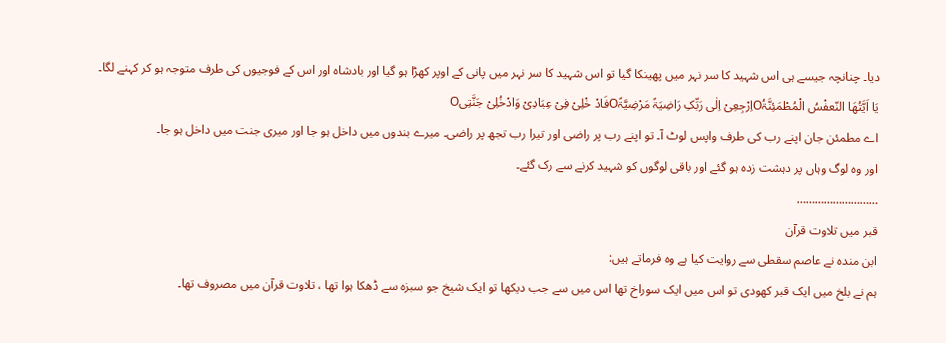دیا۔ چنانچہ جیسے ہی اس شہید کا سر نہر میں پھینکا گیا تو اس شہید کا سر نہر میں پانی کے اوپر کھڑا ہو گیا اور بادشاہ اور اس کے فوجیوں کی طرف متوجہ ہو کر کہنے لگا۔
یَا اَیَّتُھَا النّعفْسُ الْمُطْمَئِنَّۃُOاِرْجِعِیْ اِلٰی رَبِّکِ رَاضِیَۃً مَرْضِیَّۃًOفَادْ خْلِیْ فِیْ عِبَادِیْ وَادْخُلِیْ جَنَّتِیO
اے مطمئن جان اپنے رب کی طرف واپس لوٹ آ۔ تو اپنے رب پر راضی اور تیرا رب تجھ پر راضی۔ میرے بندوں میں داخل ہو جا اور میری جنت میں داخل ہو جا۔
اور وہ لوگ وہاں پر دہشت زدہ ہو گئے اور باقی لوگوں کو شہید کرنے سے رک گئے۔
………………………
قبر میں تلاوت قرآن
ابن مندہ نے عاصم سقطی سے روایت کیا ہے وہ فرماتے ہیں:
ہم نے بلخ میں ایک قبر کھودی تو اس میں ایک سوراخ تھا اس میں سے جب دیکھا تو ایک شیخ جو سبزہ سے ڈھکا ہوا تھا ، تلاوت قرآن میں مصروف تھا۔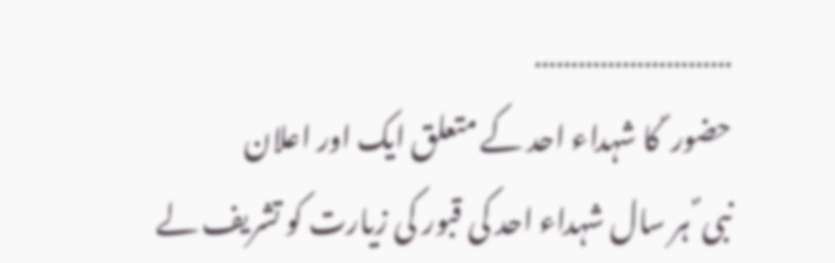………………………
حضور ؐ کا شہداء احد کے متعلق ایک اور اعلان
نبی ؐ ہر سال شہداء احد کی قبور کی زیارت کو تشریف لے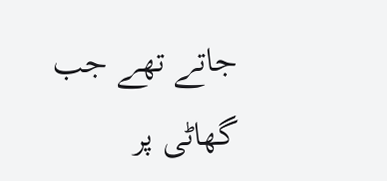جاتے تھے جب گھاٹی پر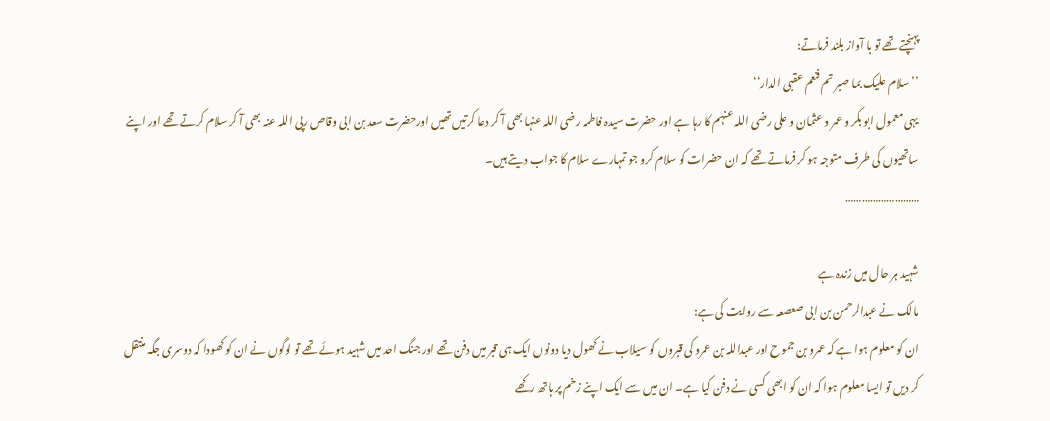پہنچتے تھے تو با آواز بلند فرماتے:
’’ سلام علیک بما صبر تم فنعم عقبی الدار‘‘
یہی معمول ابو بکر و عمر و عثمان و علی رضی اللہ عنہم کا رہا ہے اور حضرت سیدہ فاطمہ رضی اللہ عنہا بھی آ کر دعا کرتیں تھیں اورحضرت سعد بن ابی وقاص رپی اللہ عنہ بھی آ کر سلام کرتے تھے اور اپنے ساتھیوں کی طرف متوجہ ہو کر فرماتے تھے کہ ان حضرات کو سلام کرو جو تمہارے سلام کا جواب دیتے ہیں۔
………………………

شہید ہر حال میں زندہ ہے
مالک نے عبدالرحمن بن ابی صعصعہ سے روایت کی ہے:
ان کو معلوم ہوا ہے کہ عمرو بن جموح اور عبداللہ بن عمرو کی قبروں کو سیلاب نے کھول دیا دونوں ایک ہی قبر میں دفن تھے اور جنگ احد میں شہید ہوئے تھے تو لوگوں نے ان کو کھودا کہ دوسری جگہ منتقل کر دیں تو ایسا معلوم ہوا کہ ان کو ابھی کسی نے دفن کیا ہے۔ ان میں سے ایک اپنے زخم پر ہاتھ رکھے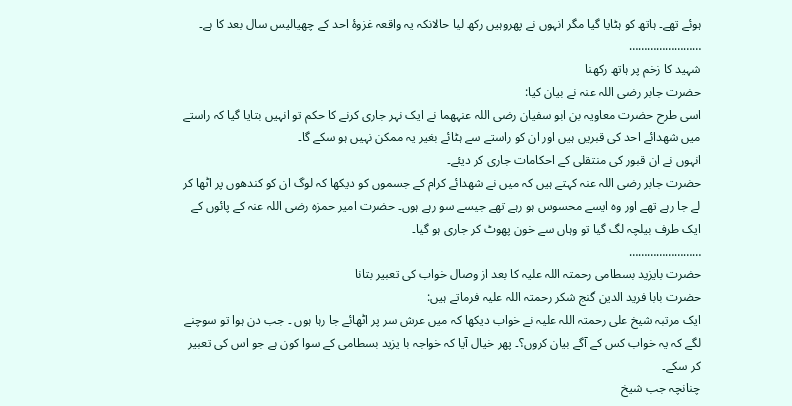ہوئے تھے۔ ہاتھ کو ہٹایا گیا مگر انہوں نے پھروہیں رکھ لیا حالانکہ یہ واقعہ غزوۂ احد کے چھیالیس سال بعد کا ہے۔
……………………
شہید کا زخم پر ہاتھ رکھنا
حضرت جابر رضی اللہ عنہ نے بیان کیا:
اسی طرح حضرت معاویہ بن ابو سفیان رضی اللہ عنہھما نے ایک نہر جاری کرنے کا حکم تو انہیں بتایا گیا کہ راستے میں شھدائے احد کی قبریں ہیں اور ان کو راستے سے ہٹائے بغیر یہ ممکن نہیں ہو سکے گا۔
انہوں نے ان قبور کی منتقلی کے احکامات جاری کر دیئے۔
حضرت جابر رضی اللہ عنہ کہتے ہیں کہ میں نے شھدائے کرام کے جسموں کو دیکھا کہ لوگ ان کو کندھوں پر اٹھا کر لے جا رہے تھے اور وہ ایسے محسوس ہو رہے تھے جیسے سو رہے ہوں۔ حضرت امیر حمزہ رضی اللہ عنہ کے پائوں کے ایک طرف بیلچہ لگ گیا تو وہاں سے خون پھوٹ کر جاری ہو گیا۔
……………………
حضرت بایزید بسطامی رحمتہ اللہ علیہ کا بعد از وصال خواب کی تعبیر بتانا
حضرت بابا فرید الدین گنج شکر رحمتہ اللہ علیہ فرماتے ہیں:
ایک مرتبہ شیخ علی رحمتہ اللہ علیہ نے خواب دیکھا کہ میں عرش سر پر اٹھائے جا رہا ہوں ۔ جب دن ہوا تو سوچنے لگے کہ یہ خواب کس کے آگے بیان کروں؟۔ پھر خیال آیا کہ خواجہ با یزید بسطامی کے سوا کون ہے جو اس کی تعبیر کر سکے۔
چنانچہ جب شیخ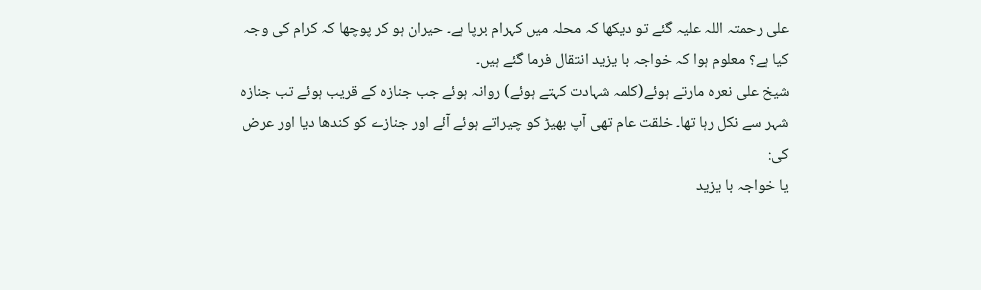علی رحمتہ اللہ علیہ گئے تو دیکھا کہ محلہ میں کہرام برپا ہے۔ حیران ہو کر پوچھا کہ کرام کی وجہ کیا ہے؟ معلوم ہوا کہ خواجہ با یزید انتقال فرما گئے ہیں۔
شیخ علی نعرہ مارتے ہوئے(کلمہ شہادت کہتے ہوئے) روانہ ہوئے جب جنازہ کے قریب ہوئے تب جنازہ شہر سے نکل رہا تھا۔ خلقت عام تھی آپ بھیڑ کو چیراتے ہوئے آئے اور جنازے کو کندھا دیا اور عرض کی:
یا خواجہ با یزید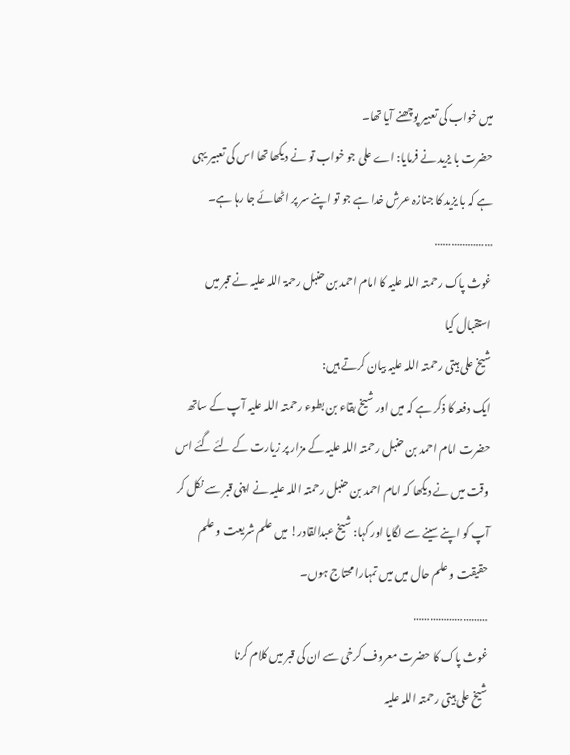میں خواب کی تعبیر پوچھنے آیا تھا۔
حضرت با یزید نے فرمایا: اے علی جو خواب تو نے دیکھا تھا اس کی تعبیر یہی ہے کہ با یزید کا جنازہ عرش خدا ہے جو تو اپنے سر پر اٹھائے جا رہا ہے۔
…………………
غوث پاک رحمتہ اللہ علیہ کا امام احمد بن حنبل رحمۃ اللہ علیہ نے قبر میں استقبال کیا
شیخ علی ہیتی رحمتہ اللہ علیہ بیان کرتے ہیں:
ایک دفعہ کا ذکر ہے کہ میں اور شیخ بقاء بن بطوء رحمتہ اللہ علیہ آپ کے ساتھ حضرت امام احمد بن حنبل رحمتہ اللہ علیہ کے مزار پر زیارت کے لئے گئے اس وقت میں نے دیکھا کہ امام احمد بن حنبل رحمتہ اللہ علیہ نے اپنی قبر سے نکل کر آپ کو اپنے سینے سے لگایا اور کہا: شیخ عبدالقادر! میں علم شریعت و علم حقیقت و علم حال میں میں تمہارا محتاج ہوں۔
………………………
غوث پاک کا حضرت معروف کرخی سے ان کی قبر میں کلام کرنا
شیخ علی ہیتی رحمتہ اللہ علیہ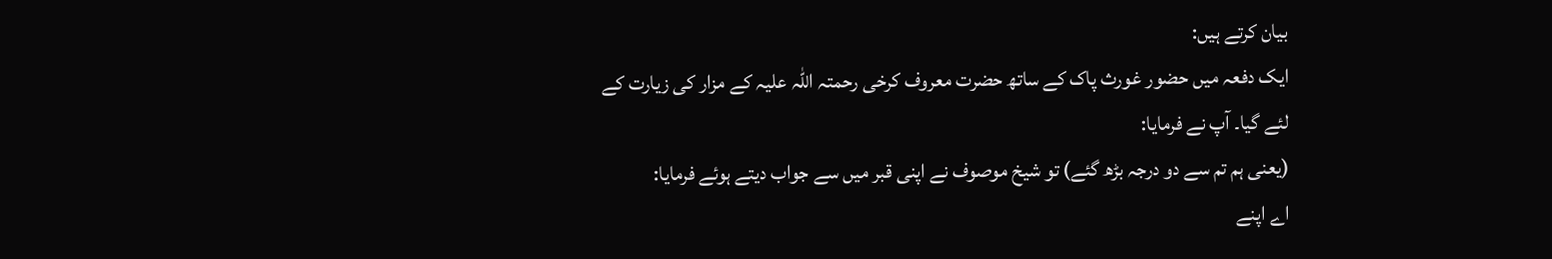بیان کرتے ہیں:
ایک دفعہ میں حضور غورث پاک کے ساتھ حضرت معروف کرخی رحمتہ اللہ علیہ کے مزار کی زیارت کے لئے گیا۔ آپ نے فرمایا:
(یعنی ہم تم سے دو درجہ بڑھ گئے) تو شیخ موصوف نے اپنی قبر میں سے جواب دیتے ہوئے فرمایا:
اے اپنے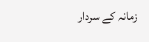زمانہ کے سردار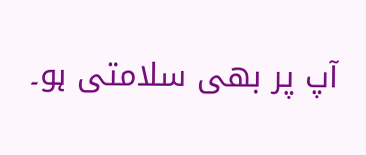آپ پر بھی سلامتی ہو۔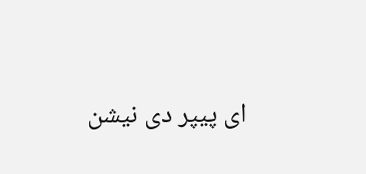ای پیپر دی نیشن